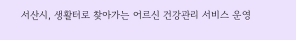서산시, 생활터로 찾아가는 어르신 건강관리 서비스 운영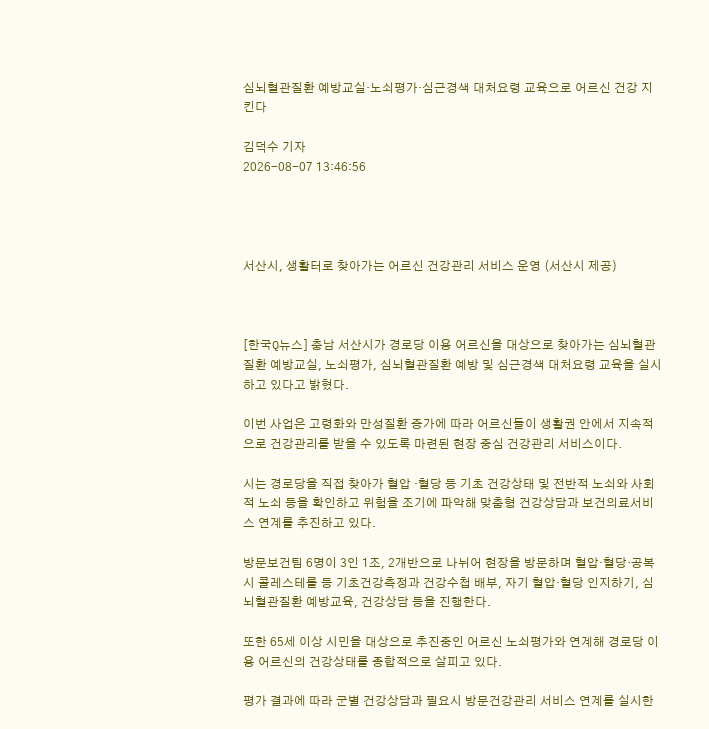심뇌혈관질환 예방교실·노쇠평가·심근경색 대처요령 교육으로 어르신 건강 지킨다

김덕수 기자
2026-08-07 13:46:56




서산시, 생활터로 찾아가는 어르신 건강관리 서비스 운영 (서산시 제공)



[한국Q뉴스] 충남 서산시가 경로당 이용 어르신을 대상으로 찾아가는 심뇌혈관질환 예방교실, 노쇠평가, 심뇌혈관질환 예방 및 심근경색 대처요령 교육을 실시하고 있다고 밝혔다.

이번 사업은 고령화와 만성질환 증가에 따라 어르신들이 생활권 안에서 지속적으로 건강관리를 받을 수 있도록 마련된 현장 중심 건강관리 서비스이다.

시는 경로당을 직접 찾아가 혈압 ·혈당 등 기초 건강상태 및 전반적 노쇠와 사회적 노쇠 등을 확인하고 위험을 조기에 파악해 맞춤형 건강상담과 보건의료서비스 연계를 추진하고 있다.

방문보건팀 6명이 3인 1조, 2개반으로 나뉘어 현장을 방문하며 혈압·혈당·공복 시 콜레스테롤 등 기초건강측정과 건강수첩 배부, 자기 혈압·혈당 인지하기, 심뇌혈관질환 예방교육, 건강상담 등을 진행한다.

또한 65세 이상 시민을 대상으로 추진중인 어르신 노쇠평가와 연계해 경로당 이용 어르신의 건강상태를 종합적으로 살피고 있다.

평가 결과에 따라 군별 건강상담과 필요시 방문건강관리 서비스 연계를 실시한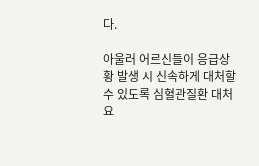다.

아울러 어르신들이 응급상황 발생 시 신속하게 대처할 수 있도록 심혈관질환 대처요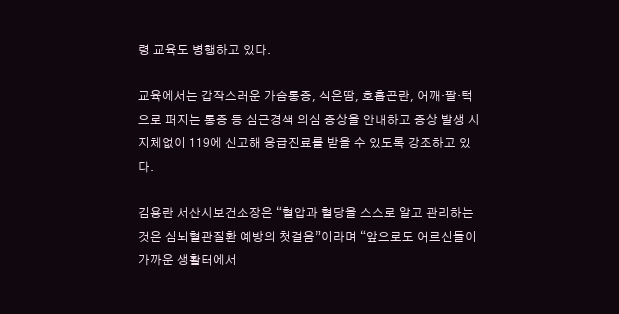령 교육도 병행하고 있다.

교육에서는 갑작스러운 가슴통증, 식은땀, 호흡곤란, 어깨·팔·턱으로 퍼지는 통증 등 심근경색 의심 증상을 안내하고 증상 발생 시 지체없이 119에 신고해 응급진료를 받을 수 있도록 강조하고 있다.

김용란 서산시보건소장은 “혈압과 혈당을 스스로 알고 관리하는 것은 심뇌혈관질환 예방의 첫걸음”이라며 “앞으로도 어르신들이 가까운 생활터에서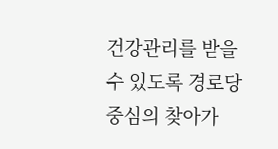건강관리를 받을 수 있도록 경로당 중심의 찾아가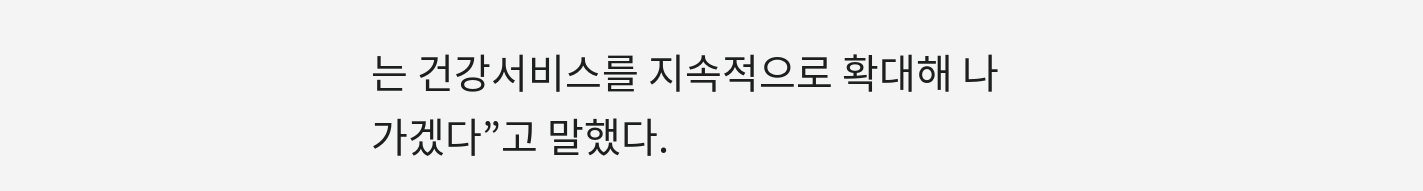는 건강서비스를 지속적으로 확대해 나가겠다”고 말했다.